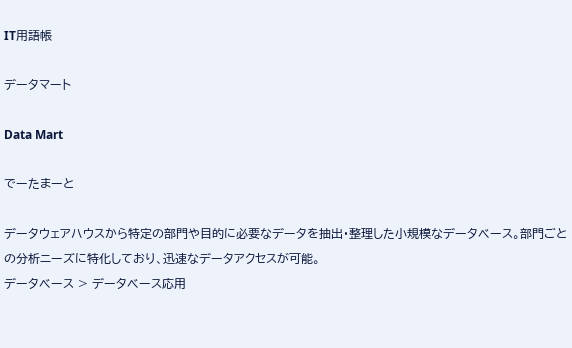IT用語帳

データマート

Data Mart

でーたまーと

データウェアハウスから特定の部門や目的に必要なデータを抽出・整理した小規模なデータベース。部門ごとの分析ニーズに特化しており、迅速なデータアクセスが可能。
データベース > データベース応用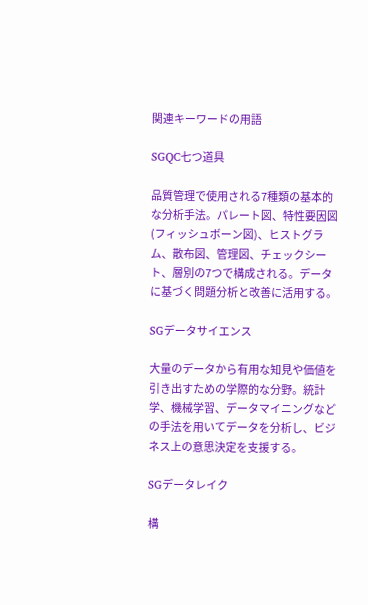関連キーワードの用語

SGQC七つ道具

品質管理で使用される7種類の基本的な分析手法。パレート図、特性要因図(フィッシュボーン図)、ヒストグラム、散布図、管理図、チェックシート、層別の7つで構成される。データに基づく問題分析と改善に活用する。

SGデータサイエンス

大量のデータから有用な知見や価値を引き出すための学際的な分野。統計学、機械学習、データマイニングなどの手法を用いてデータを分析し、ビジネス上の意思決定を支援する。

SGデータレイク

構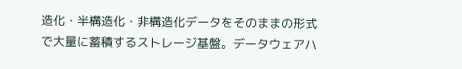造化・半構造化・非構造化データをそのままの形式で大量に蓄積するストレージ基盤。データウェアハ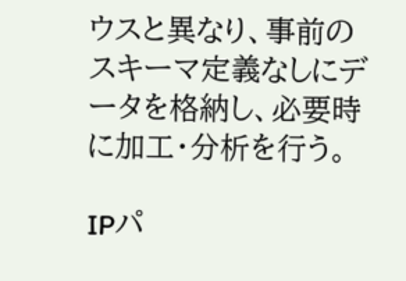ウスと異なり、事前のスキーマ定義なしにデータを格納し、必要時に加工・分析を行う。

IPパ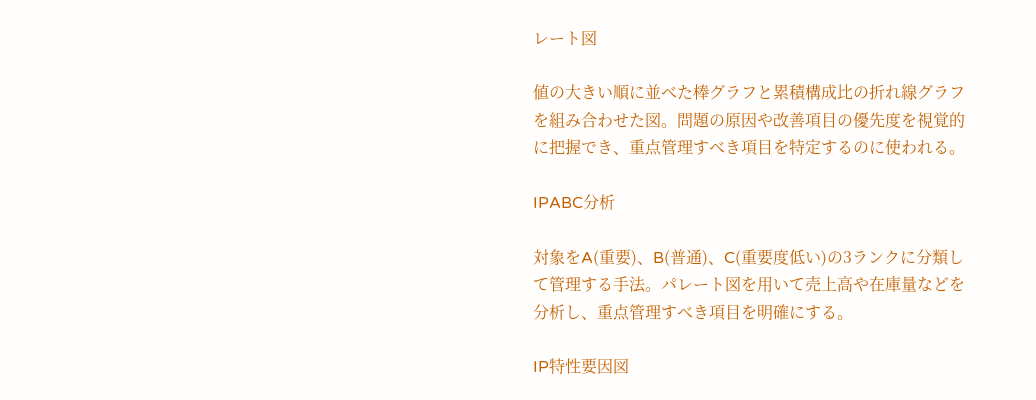レート図

値の大きい順に並べた棒グラフと累積構成比の折れ線グラフを組み合わせた図。問題の原因や改善項目の優先度を視覚的に把握でき、重点管理すべき項目を特定するのに使われる。

IPABC分析

対象をA(重要)、B(普通)、C(重要度低い)の3ランクに分類して管理する手法。パレート図を用いて売上高や在庫量などを分析し、重点管理すべき項目を明確にする。

IP特性要因図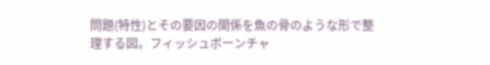問題(特性)とその要因の関係を魚の骨のような形で整理する図。フィッシュボーンチャ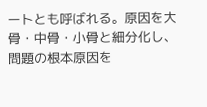ートとも呼ばれる。原因を大骨・中骨・小骨と細分化し、問題の根本原因を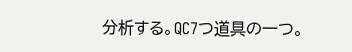分析する。QC7つ道具の一つ。